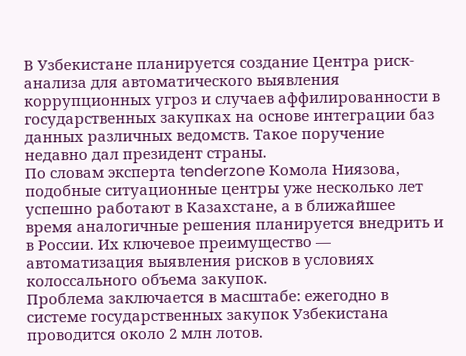В Узбекистане планируется создание Центра риск-анализа для автоматического выявления коррупционных угроз и случаев аффилированности в государственных закупках на основе интеграции баз данных различных ведомств. Такое поручение недавно дал президент страны.
По словам эксперта tenderzone Комола Ниязова, подобные ситуационные центры уже несколько лет успешно работают в Казахстане, а в ближайшее время аналогичные решения планируется внедрить и в России. Их ключевое преимущество — автоматизация выявления рисков в условиях колоссального объема закупок.
Проблема заключается в масштабе: ежегодно в системе государственных закупок Узбекистана проводится около 2 млн лотов.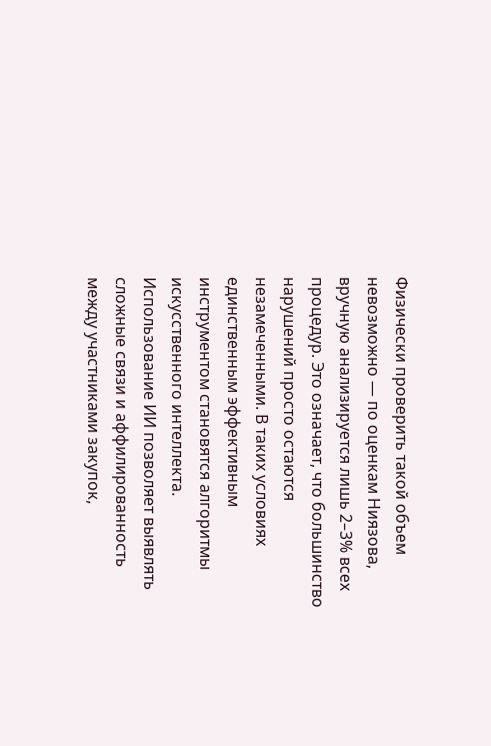Физически проверить такой объем невозможно — по оценкам Ниязова, вручную анализируется лишь 2–3% всех процедур. Это означает, что большинство нарушений просто остаются незамеченными. В таких условиях единственным эффективным инструментом становятся алгоритмы искусственного интеллекта.
Использование ИИ позволяет выявлять сложные связи и аффилированность между участниками закупок,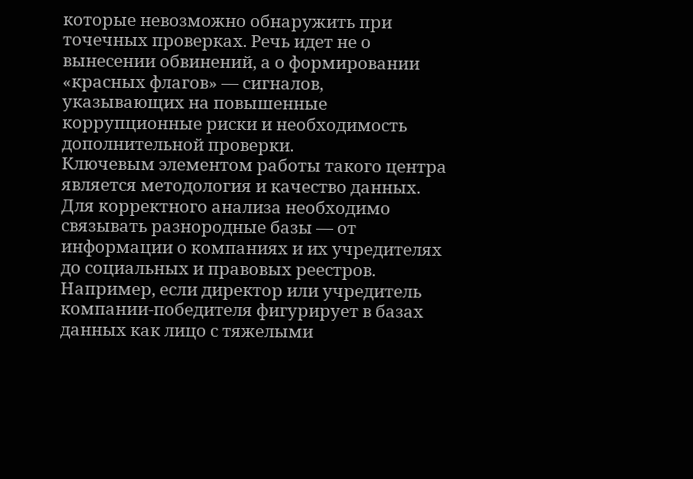которые невозможно обнаружить при точечных проверках. Речь идет не о вынесении обвинений, а о формировании «красных флагов» — сигналов, указывающих на повышенные коррупционные риски и необходимость дополнительной проверки.
Ключевым элементом работы такого центра является методология и качество данных. Для корректного анализа необходимо связывать разнородные базы — от информации о компаниях и их учредителях до социальных и правовых реестров. Например, если директор или учредитель компании-победителя фигурирует в базах данных как лицо с тяжелыми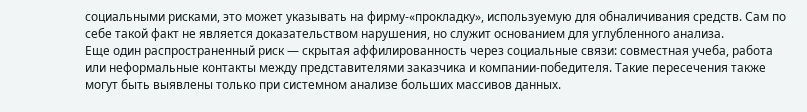социальными рисками, это может указывать на фирму-«прокладку», используемую для обналичивания средств. Сам по себе такой факт не является доказательством нарушения, но служит основанием для углубленного анализа.
Еще один распространенный риск — скрытая аффилированность через социальные связи: совместная учеба, работа или неформальные контакты между представителями заказчика и компании-победителя. Такие пересечения также могут быть выявлены только при системном анализе больших массивов данных.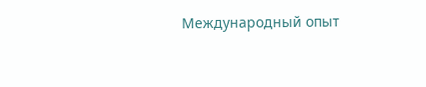Международный опыт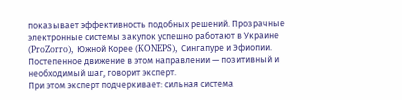показывает эффективность подобных решений. Прозрачные электронные системы закупок успешно работают в Украине (ProZorro), Южной Корее (KONEPS), Сингапуре и Эфиопии. Постепенное движение в этом направлении — позитивный и необходимый шаг, говорит эксперт.
При этом эксперт подчеркивает: сильная система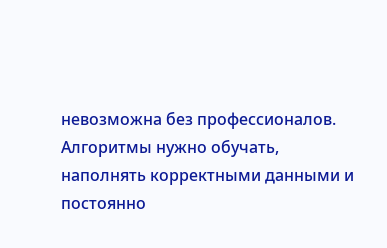невозможна без профессионалов. Алгоритмы нужно обучать, наполнять корректными данными и постоянно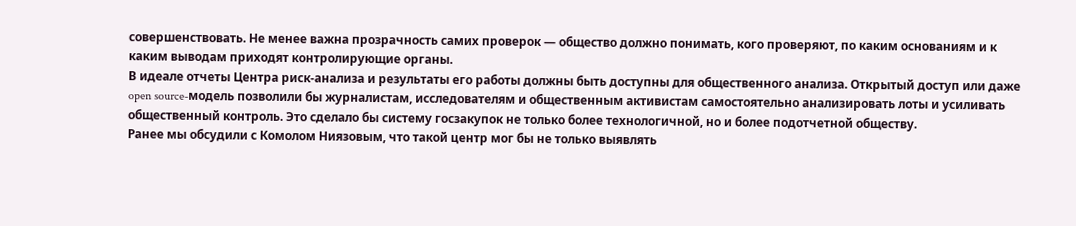совершенствовать. Не менее важна прозрачность самих проверок — общество должно понимать, кого проверяют, по каким основаниям и к каким выводам приходят контролирующие органы.
В идеале отчеты Центра риск-анализа и результаты его работы должны быть доступны для общественного анализа. Открытый доступ или даже open source-модель позволили бы журналистам, исследователям и общественным активистам самостоятельно анализировать лоты и усиливать общественный контроль. Это сделало бы систему госзакупок не только более технологичной, но и более подотчетной обществу.
Ранее мы обсудили с Комолом Ниязовым, что такой центр мог бы не только выявлять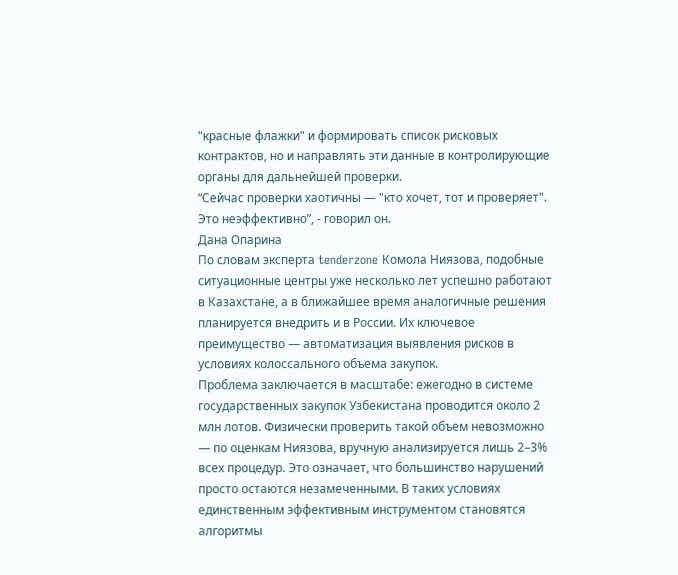"красные флажки" и формировать список рисковых контрактов, но и направлять эти данные в контролирующие органы для дальнейшей проверки.
“Сейчас проверки хаотичны — "кто хочет, тот и проверяет". Это неэффективно”, - говорил он.
Дана Опарина
По словам эксперта tenderzone Комола Ниязова, подобные ситуационные центры уже несколько лет успешно работают в Казахстане, а в ближайшее время аналогичные решения планируется внедрить и в России. Их ключевое преимущество — автоматизация выявления рисков в условиях колоссального объема закупок.
Проблема заключается в масштабе: ежегодно в системе государственных закупок Узбекистана проводится около 2 млн лотов. Физически проверить такой объем невозможно — по оценкам Ниязова, вручную анализируется лишь 2–3% всех процедур. Это означает, что большинство нарушений просто остаются незамеченными. В таких условиях единственным эффективным инструментом становятся алгоритмы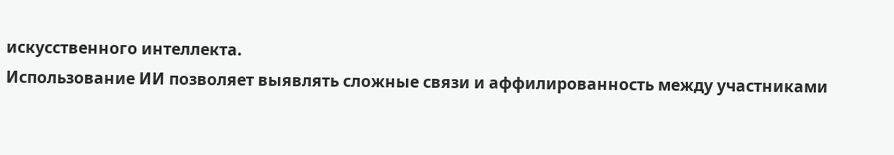искусственного интеллекта.
Использование ИИ позволяет выявлять сложные связи и аффилированность между участниками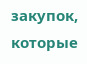закупок, которые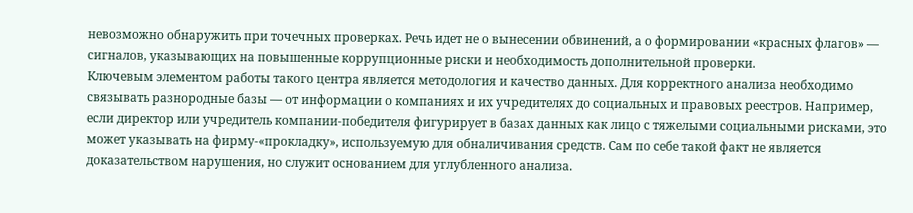невозможно обнаружить при точечных проверках. Речь идет не о вынесении обвинений, а о формировании «красных флагов» — сигналов, указывающих на повышенные коррупционные риски и необходимость дополнительной проверки.
Ключевым элементом работы такого центра является методология и качество данных. Для корректного анализа необходимо связывать разнородные базы — от информации о компаниях и их учредителях до социальных и правовых реестров. Например, если директор или учредитель компании-победителя фигурирует в базах данных как лицо с тяжелыми социальными рисками, это может указывать на фирму-«прокладку», используемую для обналичивания средств. Сам по себе такой факт не является доказательством нарушения, но служит основанием для углубленного анализа.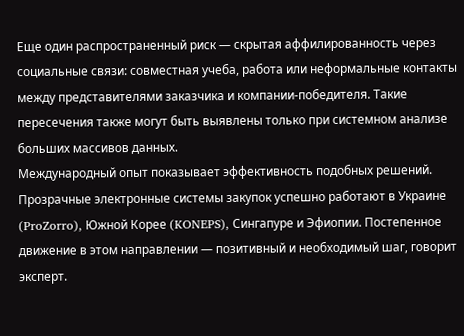Еще один распространенный риск — скрытая аффилированность через социальные связи: совместная учеба, работа или неформальные контакты между представителями заказчика и компании-победителя. Такие пересечения также могут быть выявлены только при системном анализе больших массивов данных.
Международный опыт показывает эффективность подобных решений. Прозрачные электронные системы закупок успешно работают в Украине (ProZorro), Южной Корее (KONEPS), Сингапуре и Эфиопии. Постепенное движение в этом направлении — позитивный и необходимый шаг, говорит эксперт.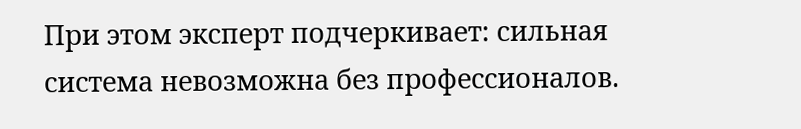При этом эксперт подчеркивает: сильная система невозможна без профессионалов.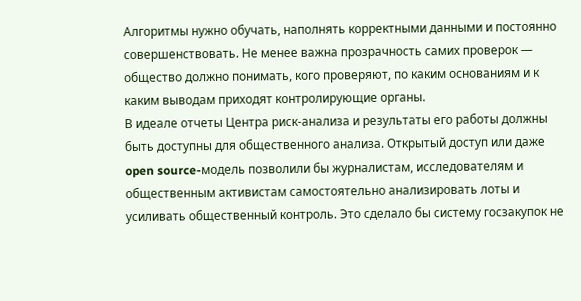Алгоритмы нужно обучать, наполнять корректными данными и постоянно совершенствовать. Не менее важна прозрачность самих проверок — общество должно понимать, кого проверяют, по каким основаниям и к каким выводам приходят контролирующие органы.
В идеале отчеты Центра риск-анализа и результаты его работы должны быть доступны для общественного анализа. Открытый доступ или даже open source-модель позволили бы журналистам, исследователям и общественным активистам самостоятельно анализировать лоты и усиливать общественный контроль. Это сделало бы систему госзакупок не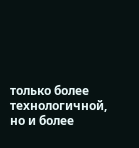только более технологичной, но и более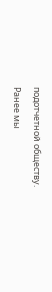подотчетной обществу.
Ранее мы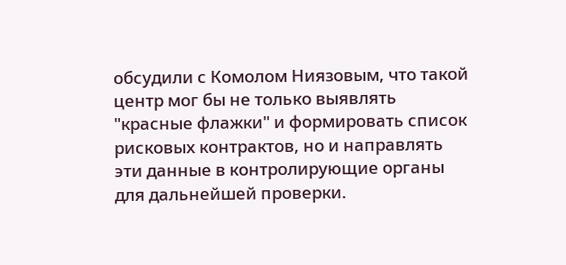обсудили с Комолом Ниязовым, что такой центр мог бы не только выявлять "красные флажки" и формировать список рисковых контрактов, но и направлять эти данные в контролирующие органы для дальнейшей проверки.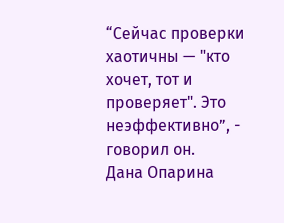“Сейчас проверки хаотичны — "кто хочет, тот и проверяет". Это неэффективно”, - говорил он.
Дана Опарина